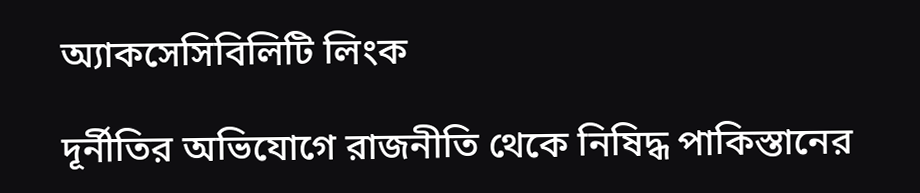অ্যাকসেসিবিলিটি লিংক

দূর্নীতির অভিযোগে রাজনীতি থেকে নিষিদ্ধ পাকিস্তানের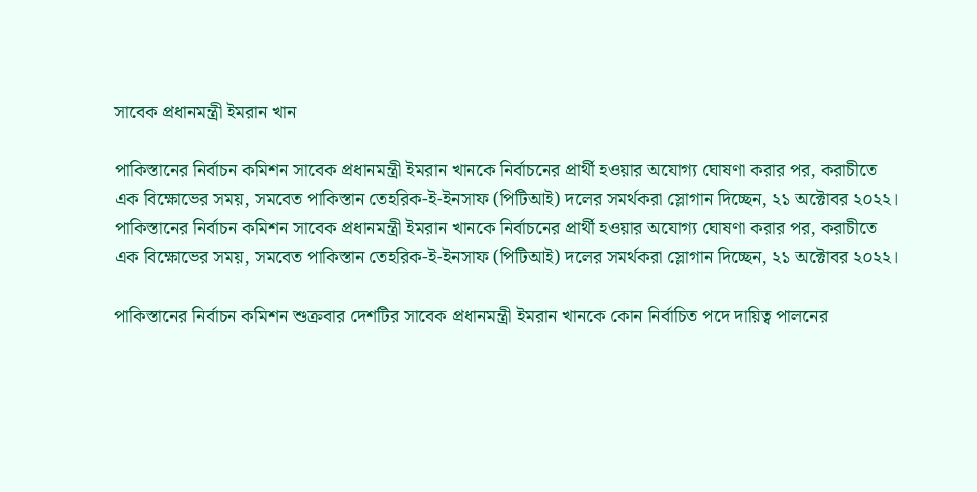সাবেক প্রধানমন্ত্রী ইমরান খান

পাকিস্তানের নির্বাচন কমিশন সাবেক প্রধানমন্ত্রী ইমরান খানকে নির্বাচনের প্রার্থী হওয়ার অযোগ্য ঘোষণা করার পর, করাচীতে এক বিক্ষোভের সময়, সমবেত পাকিস্তান তেহরিক-ই-ইনসাফ (পিটিআই) দলের সমর্থকরা স্লোগান দিচ্ছেন, ২১ অক্টোবর ২০২২।
পাকিস্তানের নির্বাচন কমিশন সাবেক প্রধানমন্ত্রী ইমরান খানকে নির্বাচনের প্রার্থী হওয়ার অযোগ্য ঘোষণা করার পর, করাচীতে এক বিক্ষোভের সময়, সমবেত পাকিস্তান তেহরিক-ই-ইনসাফ (পিটিআই) দলের সমর্থকরা স্লোগান দিচ্ছেন, ২১ অক্টোবর ২০২২।

পাকিস্তানের নির্বাচন কমিশন শুক্রবার দেশটির সাবেক প্রধানমন্ত্রী ইমরান খানকে কোন নির্বাচিত পদে দায়িত্ব পালনের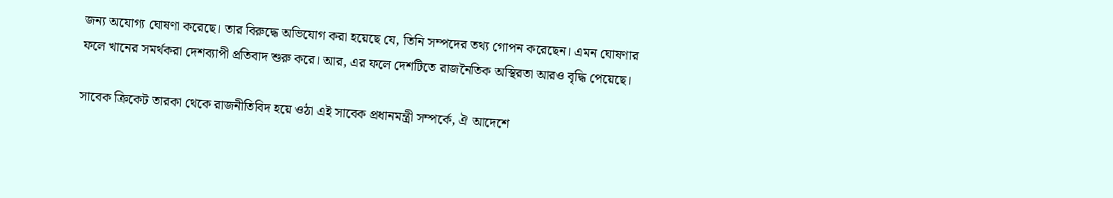জন্য অযোগ্য ঘোষণা করেছে। তার বিরুদ্ধে অভিযোগ করা হয়েছে যে, তিনি সম্পদের তথ্য গোপন করেছেন। এমন ঘোষণার ফলে খানের সমর্থকরা দেশব্যাপী প্রতিবাদ শুরু করে। আর, এর ফলে দেশটিতে রাজনৈতিক অস্থিরতা আরও বৃদ্ধি পেয়েছে।

সাবেক ক্রিকেট তারকা থেকে রাজনীতিবিদ হয়ে ওঠা এই সাবেক প্রধানমন্ত্রী সম্পর্কে, ঐ আদেশে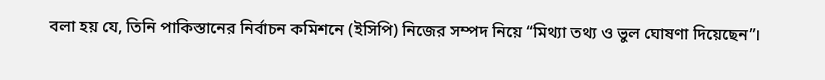বলা হয় যে, তিনি পাকিস্তানের নির্বাচন কমিশনে (ইসিপি) নিজের সম্পদ নিয়ে “মিথ্যা তথ্য ও ভুল ঘোষণা দিয়েছেন”।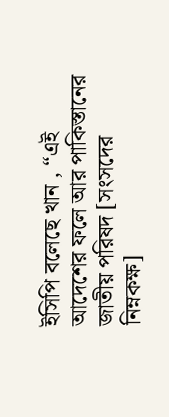ইসিপি বলেছে খান , “এই আদেশের ফলে আর পাকিস্তানের জাতীয় পরিষদ [সংসদের নিম্নকক্ষ]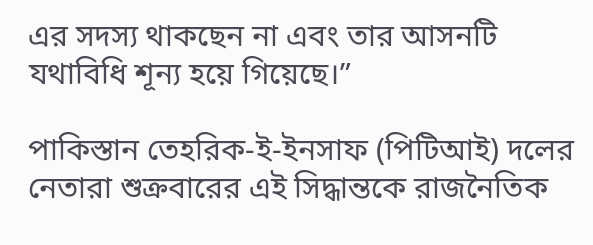এর সদস্য থাকছেন না এবং তার আসনটি যথাবিধি শূন্য হয়ে গিয়েছে।”

পাকিস্তান তেহরিক-ই-ইনসাফ (পিটিআই) দলের নেতারা শুক্রবারের এই সিদ্ধান্তকে রাজনৈতিক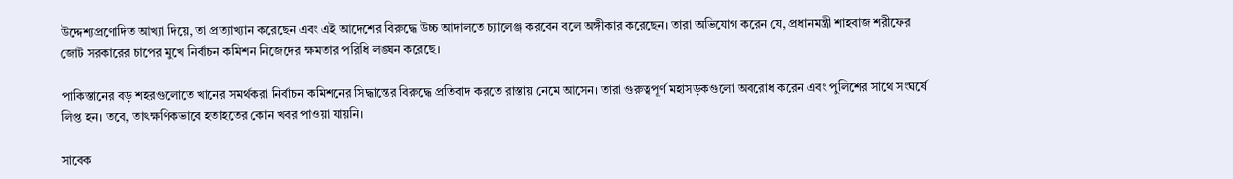উদ্দেশ্যপ্রণোদিত আখ্যা দিয়ে, তা প্রত্যাখ্যান করেছেন এবং এই আদেশের বিরুদ্ধে উচ্চ আদালতে চ্যালেঞ্জ করবেন বলে অঙ্গীকার করেছেন। তারা অভিযোগ করেন যে, প্রধানমন্ত্রী শাহবাজ শরীফের জোট সরকারের চাপের মুখে নির্বাচন কমিশন নিজেদের ক্ষমতার পরিধি লঙ্ঘন করেছে।

পাকিস্তানের বড় শহরগুলোতে খানের সমর্থকরা নির্বাচন কমিশনের সিদ্ধান্তের বিরুদ্ধে প্রতিবাদ করতে রাস্তায় নেমে আসেন। তারা গুরুত্বপূর্ণ মহাসড়কগুলো অবরোধ করেন এবং পুলিশের সাথে সংঘর্ষে লিপ্ত হন। তবে, তাৎক্ষণিকভাবে হতাহতের কোন খবর পাওয়া যায়নি।

সাবেক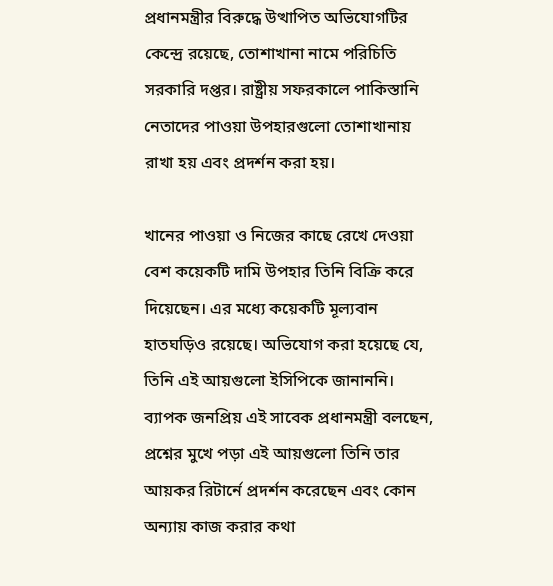প্রধানমন্ত্রীর বিরুদ্ধে উত্থাপিত অভিযোগটির কেন্দ্রে রয়েছে, তোশাখানা নামে পরিচিতি সরকারি দপ্তর। রাষ্ট্রীয় সফরকালে পাকিস্তানি নেতাদের পাওয়া উপহারগুলো তোশাখানায় রাখা হয় এবং প্রদর্শন করা হয়।

খানের পাওয়া ও নিজের কাছে রেখে দেওয়া বেশ কয়েকটি দামি উপহার তিনি বিক্রি করে দিয়েছেন। এর মধ্যে কয়েকটি মূল্যবান হাতঘড়িও রয়েছে। অভিযোগ করা হয়েছে যে, তিনি এই আয়গুলো ইসিপিকে জানাননি। ব্যাপক জনপ্রিয় এই সাবেক প্রধানমন্ত্রী বলছেন, প্রশ্নের মুখে পড়া এই আয়গুলো তিনি তার আয়কর রিটার্নে প্রদর্শন করেছেন এবং কোন অন্যায় কাজ করার কথা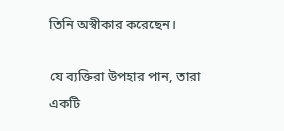তিনি অস্বীকার করেছেন।

যে ব্যক্তিরা উপহার পান, তারা একটি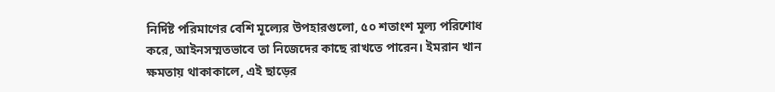নির্দিষ্ট পরিমাণের বেশি মূল্যের উপহারগুলো, ৫০ শতাংশ মূল্য পরিশোধ করে, আইনসম্মতভাবে তা নিজেদের কাছে রাখতে পারেন। ইমরান খান ক্ষমতায় থাকাকালে, এই ছাড়ের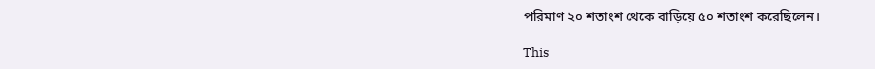পরিমাণ ২০ শতাংশ থেকে বাড়িয়ে ৫০ শতাংশ করেছিলেন।

This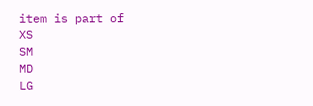item is part of
XS
SM
MD
LG